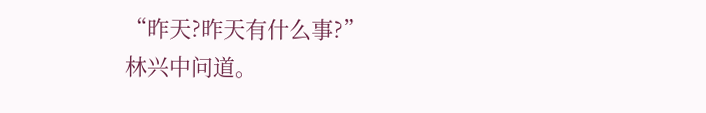“昨天?昨天有什么事?”
林兴中问道。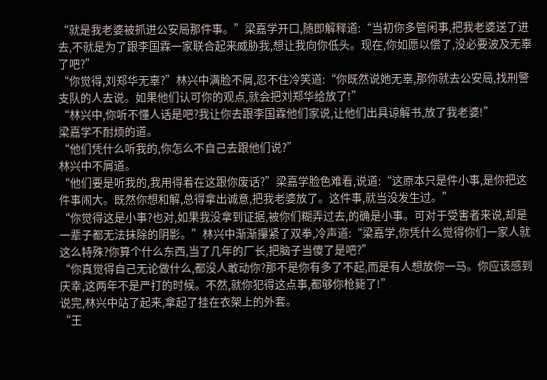“就是我老婆被抓进公安局那件事。”梁嘉学开口,随即解释道:“当初你多管闲事,把我老婆送了进去,不就是为了跟李国霖一家联合起来威胁我,想让我向你低头。现在,你如愿以偿了,没必要波及无辜了吧?”
“你觉得,刘郑华无辜?”林兴中满脸不屑,忍不住冷笑道:“你既然说她无辜,那你就去公安局,找刑警支队的人去说。如果他们认可你的观点,就会把刘郑华给放了!”
“林兴中,你听不懂人话是吧?我让你去跟李国霖他们家说,让他们出具谅解书,放了我老婆!”
梁嘉学不耐烦的道。
“他们凭什么听我的,你怎么不自己去跟他们说?”
林兴中不屑道。
“他们要是听我的,我用得着在这跟你废话?”梁嘉学脸色难看,说道:“这原本只是件小事,是你把这件事闹大。既然你想和解,总得拿出诚意,把我老婆放了。这件事,就当没发生过。”
“你觉得这是小事?也对,如果我没拿到证据,被你们糊弄过去,的确是小事。可对于受害者来说,却是一辈子都无法抹除的阴影。”林兴中渐渐攥紧了双拳,冷声道:“梁嘉学,你凭什么觉得你们一家人就这么特殊?你算个什么东西,当了几年的厂长,把脑子当傻了是吧?”
“你真觉得自己无论做什么,都没人敢动你?那不是你有多了不起,而是有人想放你一马。你应该感到庆幸,这两年不是严打的时候。不然,就你犯得这点事,都够你枪毙了!”
说完,林兴中站了起来,拿起了挂在衣架上的外套。
“王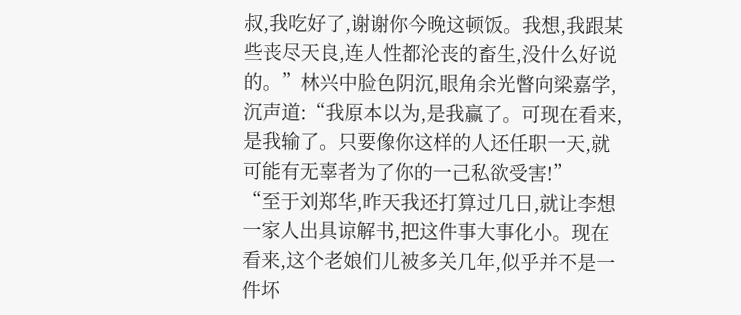叔,我吃好了,谢谢你今晚这顿饭。我想,我跟某些丧尽天良,连人性都沦丧的畜生,没什么好说的。”林兴中脸色阴沉,眼角余光瞥向梁嘉学,沉声道:“我原本以为,是我赢了。可现在看来,是我输了。只要像你这样的人还任职一天,就可能有无辜者为了你的一己私欲受害!”
“至于刘郑华,昨天我还打算过几日,就让李想一家人出具谅解书,把这件事大事化小。现在看来,这个老娘们儿被多关几年,似乎并不是一件坏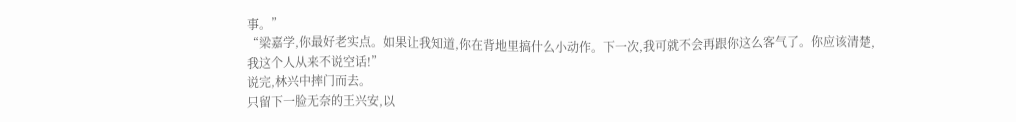事。”
“梁嘉学,你最好老实点。如果让我知道,你在背地里搞什么小动作。下一次,我可就不会再跟你这么客气了。你应该清楚,我这个人从来不说空话!”
说完,林兴中摔门而去。
只留下一脸无奈的王兴安,以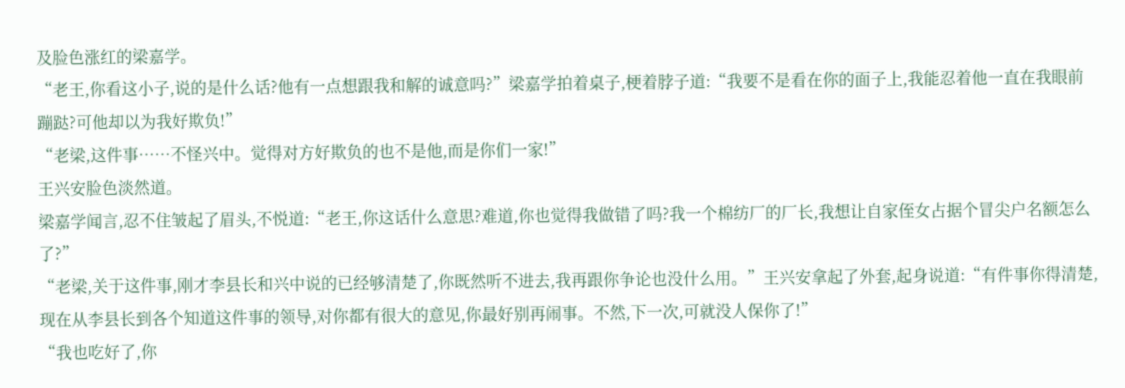及脸色涨红的梁嘉学。
“老王,你看这小子,说的是什么话?他有一点想跟我和解的诚意吗?”梁嘉学拍着桌子,梗着脖子道:“我要不是看在你的面子上,我能忍着他一直在我眼前蹦跶?可他却以为我好欺负!”
“老梁,这件事……不怪兴中。觉得对方好欺负的也不是他,而是你们一家!”
王兴安脸色淡然道。
梁嘉学闻言,忍不住皱起了眉头,不悦道:“老王,你这话什么意思?难道,你也觉得我做错了吗?我一个棉纺厂的厂长,我想让自家侄女占据个冒尖户名额怎么了?”
“老梁,关于这件事,刚才李县长和兴中说的已经够清楚了,你既然听不进去,我再跟你争论也没什么用。”王兴安拿起了外套,起身说道:“有件事你得清楚,现在从李县长到各个知道这件事的领导,对你都有很大的意见,你最好别再闹事。不然,下一次,可就没人保你了!”
“我也吃好了,你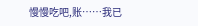慢慢吃吧,账……我已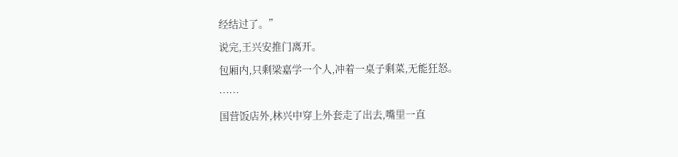经结过了。”
说完,王兴安推门离开。
包厢内,只剩梁嘉学一个人,冲着一桌子剩菜,无能狂怒。
……
国营饭店外,林兴中穿上外套走了出去,嘴里一直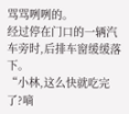骂骂咧咧的。
经过停在门口的一辆汽车旁时,后排车窗缓缓落下。
“小林,这么快就吃完了?嘀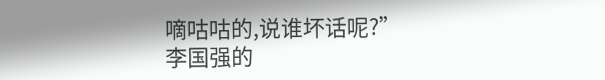嘀咕咕的,说谁坏话呢?”
李国强的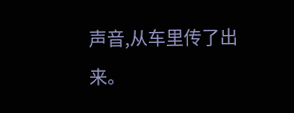声音,从车里传了出来。